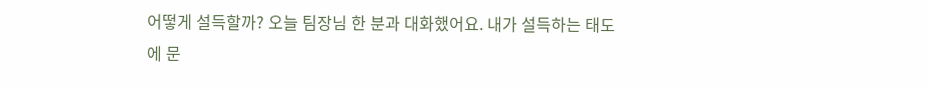어떻게 설득할까? 오늘 팀장님 한 분과 대화했어요. 내가 설득하는 태도에 문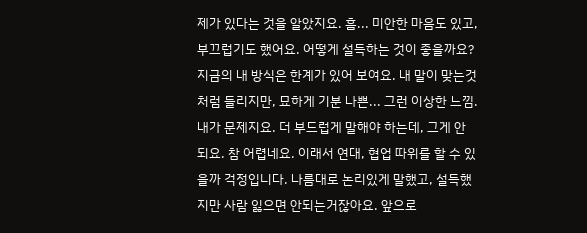제가 있다는 것을 알았지요. 흠... 미안한 마음도 있고, 부끄럽기도 했어요. 어떻게 설득하는 것이 좋을까요? 지금의 내 방식은 한계가 있어 보여요. 내 말이 맞는것처럼 들리지만, 묘하게 기분 나쁜... 그런 이상한 느낌. 내가 문제지요. 더 부드럽게 말해야 하는데, 그게 안 되요. 참 어렵네요. 이래서 연대, 협업 따위를 할 수 있을까 걱정입니다. 나름대로 논리있게 말했고, 설득했지만 사람 잃으면 안되는거잖아요. 앞으로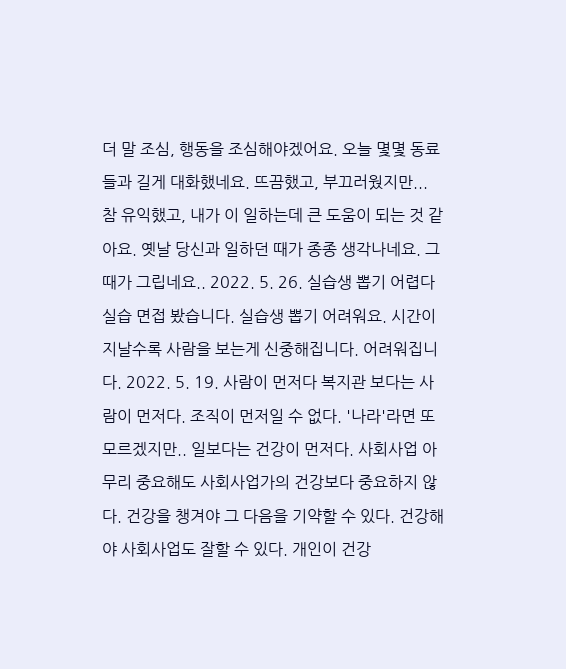더 말 조심, 행동을 조심해야겠어요. 오늘 몇몇 동료들과 길게 대화했네요. 뜨끔했고, 부끄러웠지만... 참 유익했고, 내가 이 일하는데 큰 도움이 되는 것 같아요. 옛날 당신과 일하던 때가 종종 생각나네요. 그때가 그립네요.. 2022. 5. 26. 실습생 뽑기 어렵다 실습 면접 봤습니다. 실습생 뽑기 어려워요. 시간이 지날수록 사람을 보는게 신중해집니다. 어려워집니다. 2022. 5. 19. 사람이 먼저다 복지관 보다는 사람이 먼저다. 조직이 먼저일 수 없다. '나라'라면 또 모르겠지만.. 일보다는 건강이 먼저다. 사회사업 아무리 중요해도 사회사업가의 건강보다 중요하지 않다. 건강을 챙겨야 그 다음을 기약할 수 있다. 건강해야 사회사업도 잘할 수 있다. 개인이 건강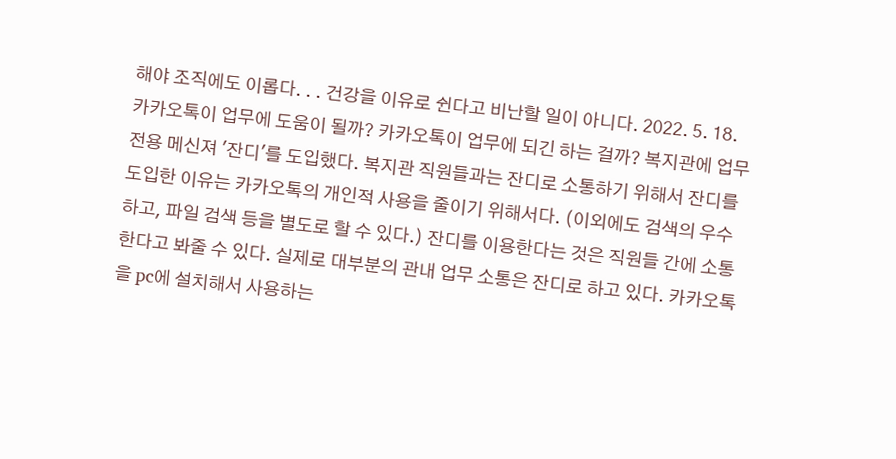해야 조직에도 이롭다. . . 건강을 이유로 쉰다고 비난할 일이 아니다. 2022. 5. 18. 카카오톡이 업무에 도움이 될까? 카카오톡이 업무에 되긴 하는 걸까? 복지관에 업무 전용 메신져 '잔디'를 도입했다. 복지관 직원들과는 잔디로 소통하기 위해서 잔디를 도입한 이유는 카카오톡의 개인적 사용을 줄이기 위해서다. (이외에도 검색의 우수하고, 파일 검색 등을 별도로 할 수 있다.) 잔디를 이용한다는 것은 직원들 간에 소통한다고 봐줄 수 있다. 실제로 대부분의 관내 업무 소통은 잔디로 하고 있다. 카카오톡을 pc에 설치해서 사용하는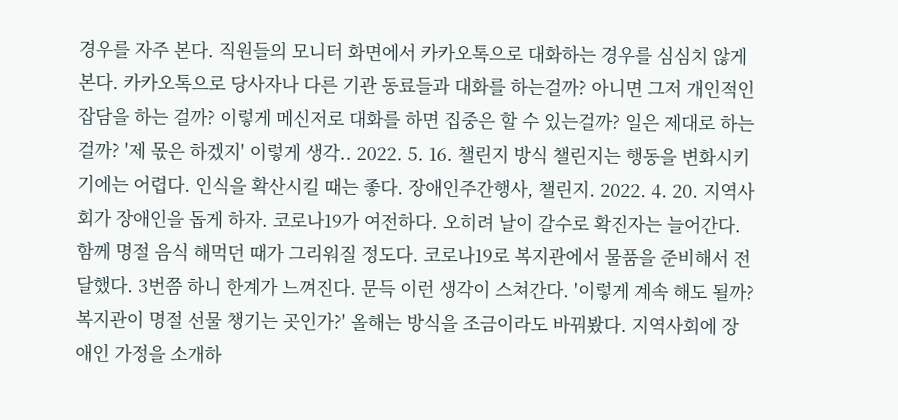경우를 자주 본다. 직원들의 모니터 화면에서 카카오톡으로 대화하는 경우를 심심치 않게 본다. 카카오톡으로 당사자나 다른 기관 동료들과 대화를 하는걸까? 아니면 그저 개인적인 잡담을 하는 걸까? 이렇게 메신저로 대화를 하면 집중은 할 수 있는걸까? 일은 제대로 하는 걸까? '제 몫은 하겠지' 이렇게 생각.. 2022. 5. 16. 챌린지 방식 챌린지는 행동을 변화시키기에는 어렵다. 인식을 확산시킬 때는 좋다. 장애인주간행사, 챌린지. 2022. 4. 20. 지역사회가 장애인을 돕게 하자. 코로나19가 여전하다. 오히려 날이 갈수로 확진자는 늘어간다. 함께 명절 음식 해먹던 때가 그리워질 정도다. 코로나19로 복지관에서 물품을 준비해서 전달했다. 3번쯤 하니 한계가 느껴진다. 문득 이런 생각이 스쳐간다. '이렇게 계속 해도 될까? 복지관이 명절 선물 챙기는 곳인가?' 올해는 방식을 조금이라도 바꿔봤다. 지역사회에 장애인 가정을 소개하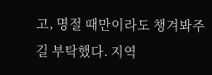고, 명절 때만이라도 챙겨봐주길 부탁했다. 지역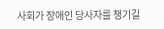사회가 장애인 당사자를 챙기길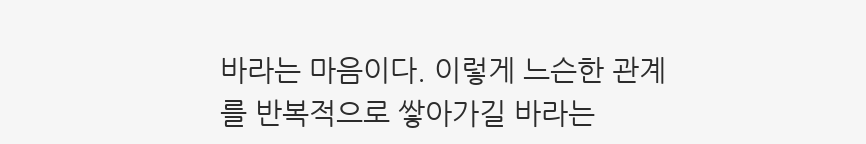바라는 마음이다. 이렇게 느슨한 관계를 반복적으로 쌓아가길 바라는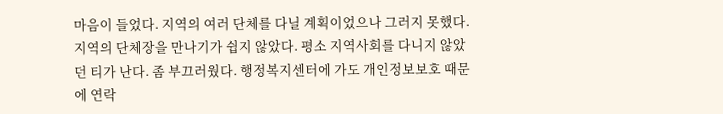마음이 들었다. 지역의 여러 단체를 다닐 계획이었으나 그러지 못했다. 지역의 단체장을 만나기가 쉽지 않았다. 평소 지역사회를 다니지 않았던 티가 난다. 좀 부끄러웠다. 행정복지센터에 가도 개인정보보호 때문에 연락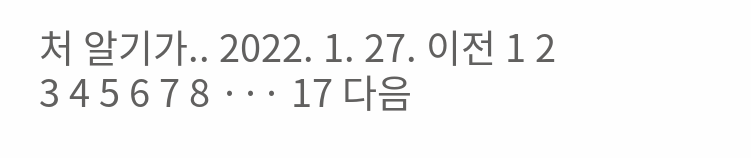처 알기가.. 2022. 1. 27. 이전 1 2 3 4 5 6 7 8 ··· 17 다음